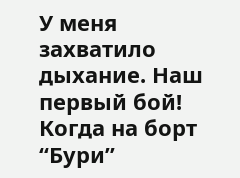У меня захватило дыхание. Наш первый бой! Когда на борт “Бури”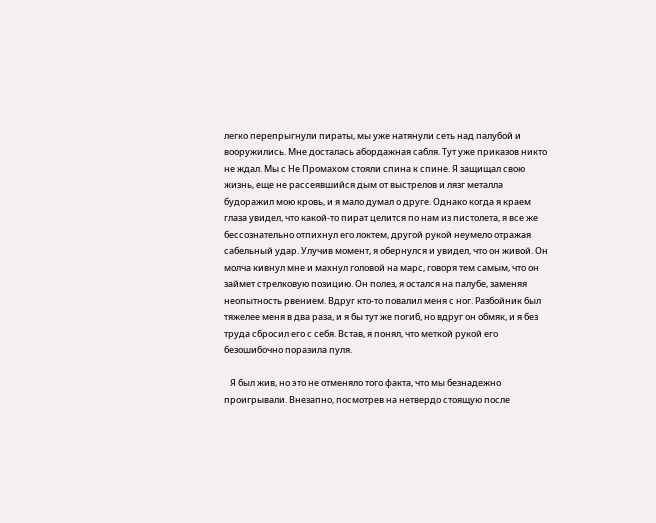легко перепрыгнули пираты, мы уже натянули сеть над палубой и вооружились. Мне досталась абордажная сабля. Тут уже приказов никто не ждал. Мы с Не Промахом стояли спина к спине. Я защищал свою жизнь, еще не рассеявшийся дым от выстрелов и лязг металла будоражил мою кровь, и я мало думал о друге. Однако когда я краем глаза увидел, что какой-то пират целится по нам из пистолета, я все же бессознательно отпихнул его локтем, другой рукой неумело отражая сабельный удар. Улучив момент, я обернулся и увидел, что он живой. Он молча кивнул мне и махнул головой на марс, говоря тем самым, что он займет стрелковую позицию. Он полез, я остался на палубе, заменяя неопытность рвением. Вдруг кто-то повалил меня с ног. Разбойник был тяжелее меня в два раза, и я бы тут же погиб, но вдруг он обмяк, и я без труда сбросил его с себя. Встав, я понял, что меткой рукой его безошибочно поразила пуля.

   Я был жив, но это не отменяло того факта, что мы безнадежно проигрывали. Внезапно, посмотрев на нетвердо стоящую после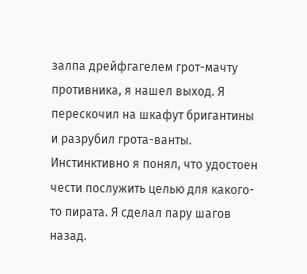залпа дрейфгагелем грот-мачту противника, я нашел выход. Я перескочил на шкафут бригантины и разрубил грота-ванты. Инстинктивно я понял, что удостоен чести послужить целью для какого-то пирата. Я сделал пару шагов назад.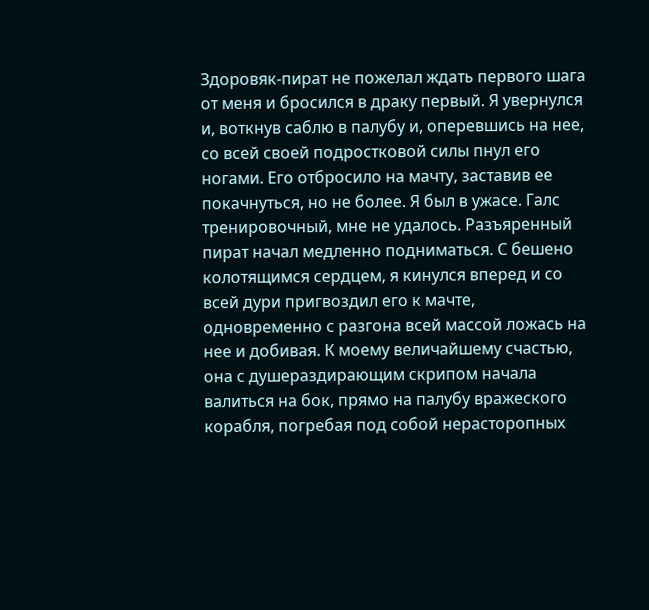Здоровяк-пират не пожелал ждать первого шага от меня и бросился в драку первый. Я увернулся и, воткнув саблю в палубу и, оперевшись на нее, со всей своей подростковой силы пнул его ногами. Его отбросило на мачту, заставив ее покачнуться, но не более. Я был в ужасе. Галс тренировочный, мне не удалось. Разъяренный пират начал медленно подниматься. С бешено колотящимся сердцем, я кинулся вперед и со всей дури пригвоздил его к мачте, одновременно с разгона всей массой ложась на нее и добивая. К моему величайшему счастью, она с душераздирающим скрипом начала валиться на бок, прямо на палубу вражеского корабля, погребая под собой нерасторопных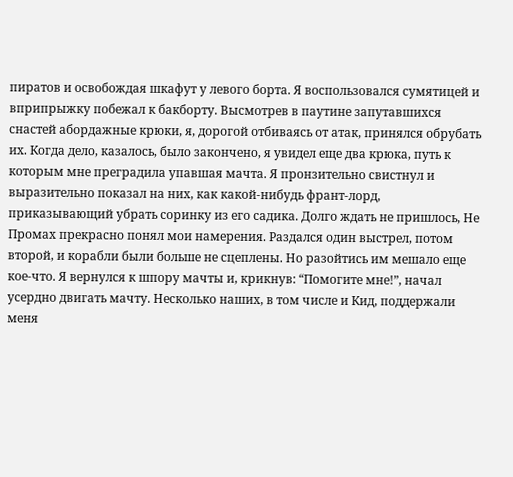пиратов и освобождая шкафут у левого борта. Я воспользовался сумятицей и вприпрыжку побежал к бакборту. Высмотрев в паутине запутавшихся снастей абордажные крюки, я, дорогой отбиваясь от атак, принялся обрубать их. Когда дело, казалось, было закончено, я увидел еще два крюка, путь к которым мне преградила упавшая мачта. Я пронзительно свистнул и выразительно показал на них, как какой-нибудь франт-лорд, приказывающий убрать соринку из его садика. Долго ждать не пришлось, Не Промах прекрасно понял мои намерения. Раздался один выстрел, потом второй, и корабли были больше не сцеплены. Но разойтись им мешало еще кое-что. Я вернулся к шпору мачты и, крикнув: “Помогите мне!”, начал усердно двигать мачту. Несколько наших, в том числе и Кид, поддержали меня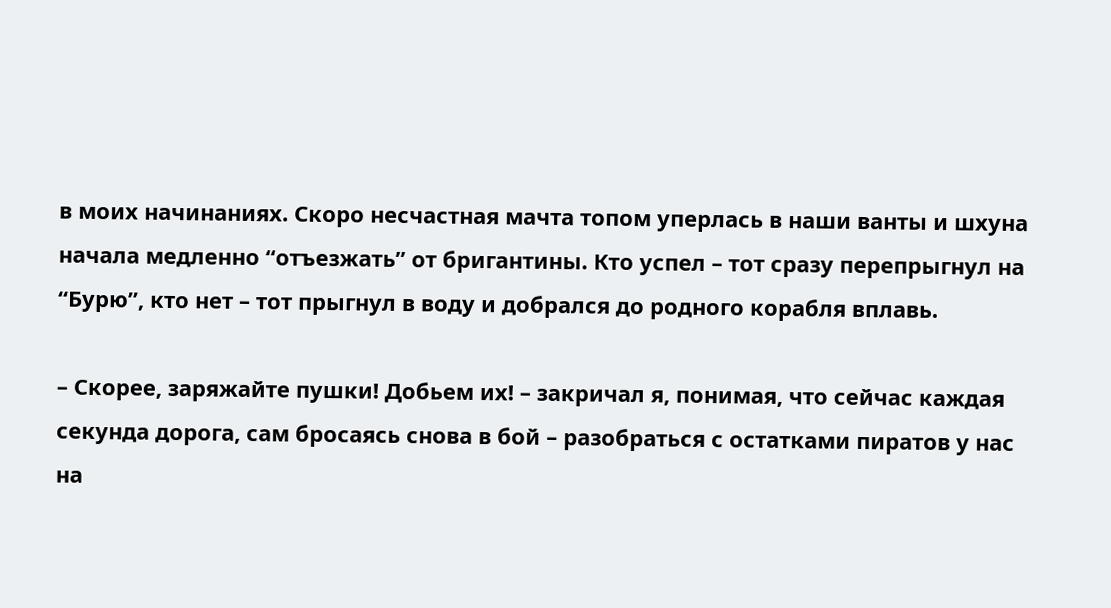в моих начинаниях. Скоро несчастная мачта топом уперлась в наши ванты и шхуна начала медленно “отъезжать” от бригантины. Кто успел – тот сразу перепрыгнул на “Бурю”, кто нет – тот прыгнул в воду и добрался до родного корабля вплавь.

– Скорее, заряжайте пушки! Добьем их! – закричал я, понимая, что сейчас каждая секунда дорога, сам бросаясь снова в бой – разобраться с остатками пиратов у нас на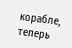корабле, теперь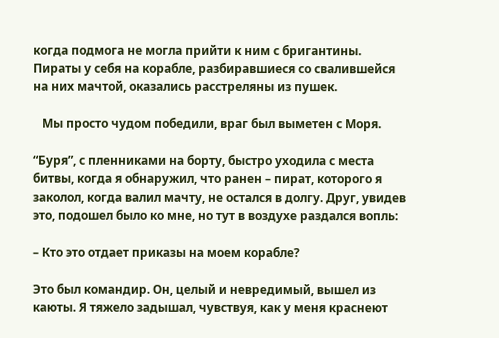когда подмога не могла прийти к ним с бригантины. Пираты у себя на корабле, разбиравшиеся со свалившейся на них мачтой, оказались расстреляны из пушек.

   Мы просто чудом победили, враг был выметен с Моря.

“Буря”, с пленниками на борту, быстро уходила с места битвы, когда я обнаружил, что ранен – пират, которого я заколол, когда валил мачту, не остался в долгу. Друг, увидев это, подошел было ко мне, но тут в воздухе раздался вопль:

– Кто это отдает приказы на моем корабле?

Это был командир. Он, целый и невредимый, вышел из каюты. Я тяжело задышал, чувствуя, как у меня краснеют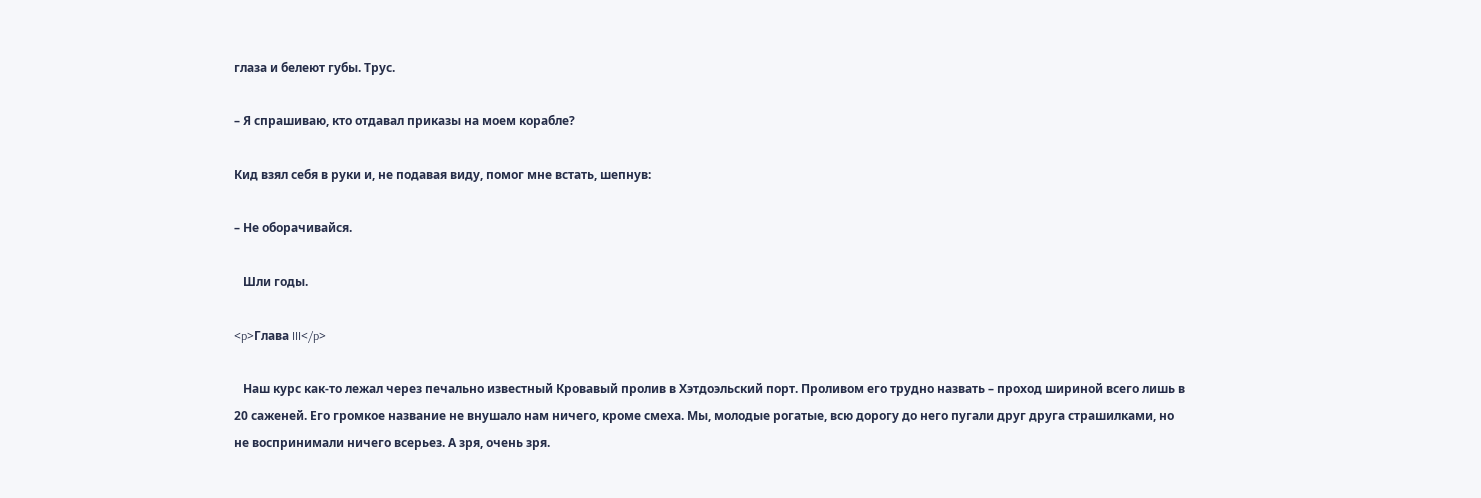глаза и белеют губы. Трус.

– Я спрашиваю, кто отдавал приказы на моем корабле?

Кид взял себя в руки и, не подавая виду, помог мне встать, шепнув:

– Не оборачивайся.

   Шли годы.

<p>Глава III</p>

   Наш курс как-то лежал через печально известный Кровавый пролив в Хэтдоэльский порт. Проливом его трудно назвать – проход шириной всего лишь в 20 саженей. Его громкое название не внушало нам ничего, кроме смеха. Мы, молодые рогатые, всю дорогу до него пугали друг друга страшилками, но не воспринимали ничего всерьез. А зря, очень зря.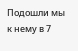Подошли мы к нему в 7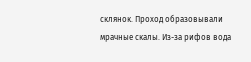склянок. Проход образовывали мрачные скалы. Из-за рифов вода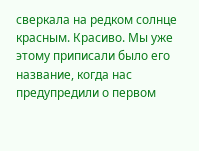сверкала на редком солнце красным. Красиво. Мы уже этому приписали было его название, когда нас предупредили о первом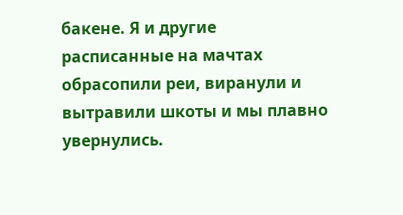бакене. Я и другие расписанные на мачтах обрасопили реи, виранули и вытравили шкоты и мы плавно увернулись.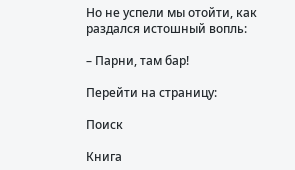Но не успели мы отойти, как раздался истошный вопль:

– Парни, там бар!

Перейти на страницу:

Поиск

Книга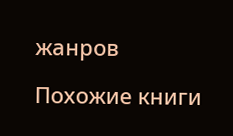жанров

Похожие книги